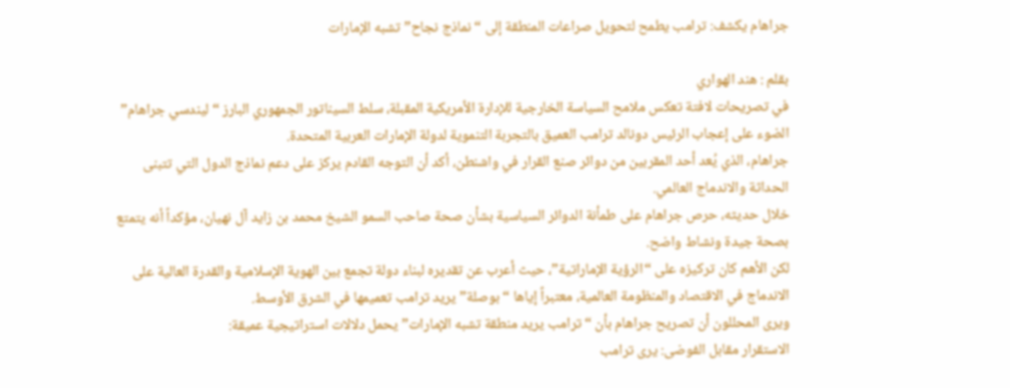جراهام يكشف: ترامب يطمح لتحويل صراعات المنطقة إلى “نماذج نجاح” تشبه الإمارات

بقلم : هند الهواري
في تصريحات لافتة تعكس ملامح السياسة الخارجية للإدارة الأمريكية المقبلة، سلط السيناتور الجمهوري البارز “ليندسي جراهام” الضوء على إعجاب الرئيس دونالد ترامب العميق بالتجربة التنموية لدولة الإمارات العربية المتحدة.
جراهام، الذي يُعد أحد المقربين من دوائر صنع القرار في واشنطن، أكد أن التوجه القادم يركز على دعم نماذج الدول التي تتبنى الحداثة والاندماج العالمي.
خلال حديثه، حرص جراهام على طمأنة الدوائر السياسية بشأن صحة صاحب السمو الشيخ محمد بن زايد آل نهيان، مؤكداً أنه يتمتع بصحة جيدة ونشاط واضح.
لكن الأهم كان تركيزه على “الرؤية الإماراتية”، حيث أعرب عن تقديره لبناء دولة تجمع بين الهوية الإسلامية والقدرة العالية على الاندماج في الاقتصاد والمنظومة العالمية، معتبراً إياها “بوصلة” يريد ترامب تعميمها في الشرق الأوسط.
ويرى المحللون أن تصريح جراهام بأن “ترامب يريد منطقة تشبه الإمارات” يحمل دلالات استراتيجية عميقة:
الاستقرار مقابل الفوضى: يرى ترامب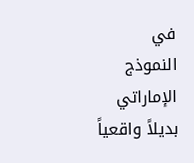في النموذج الإماراتي بديلاً واقعياً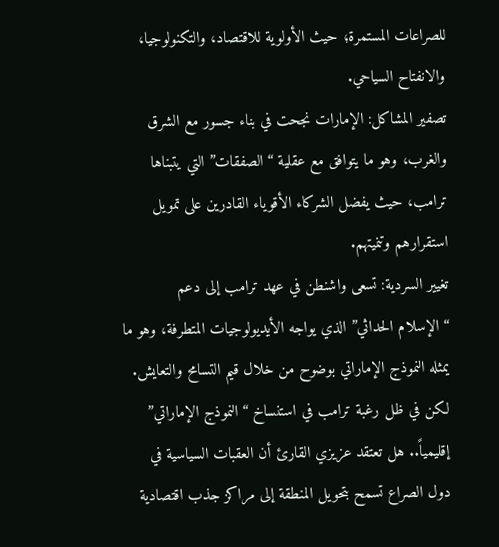للصراعات المستمرة؛ حيث الأولوية للاقتصاد، والتكنولوجيا، والانفتاح السياحي.
تصفير المشاكل: الإمارات نجحت في بناء جسور مع الشرق والغرب، وهو ما يتوافق مع عقلية “الصفقات” التي يتبناها ترامب، حيث يفضل الشركاء الأقوياء القادرين على تمويل استقرارهم وتنميتهم.
تغيير السردية: تسعى واشنطن في عهد ترامب إلى دعم “الإسلام الحداثي” الذي يواجه الأيديولوجيات المتطرفة، وهو ما يمثله النموذج الإماراتي بوضوح من خلال قيم التسامح والتعايش.
لكن في ظل رغبة ترامب في استنساخ “النموذج الإماراتي” إقليمياً.. هل تعتقد عزيزي القارئ أن العقبات السياسية في دول الصراع تسمح بتحويل المنطقة إلى مراكز جذب اقتصادية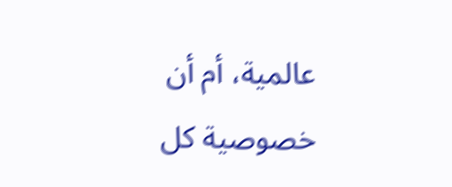عالمية، أم أن خصوصية كل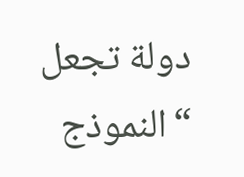دولة تجعل “النموذج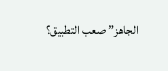الجاهز” صعب التطبيق؟